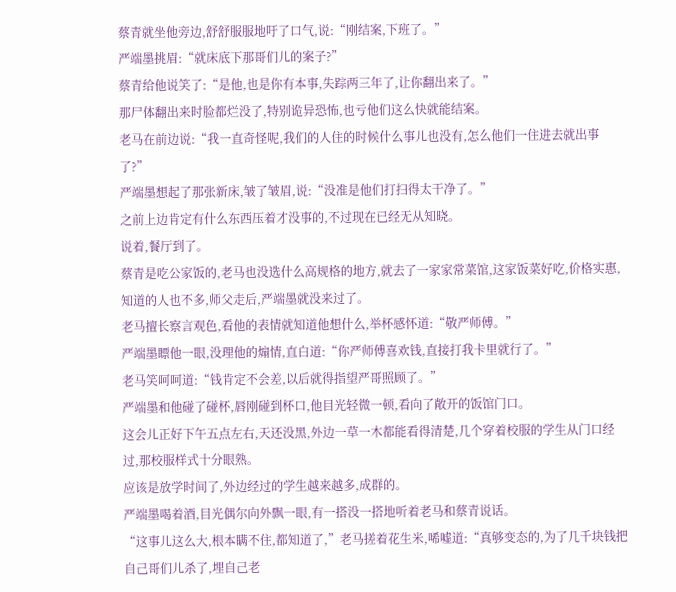蔡青就坐他旁边,舒舒服服地吁了口气,说:“刚结案,下班了。”
严端墨挑眉:“就床底下那哥们儿的案子?”
蔡青给他说笑了:“是他,也是你有本事,失踪两三年了,让你翻出来了。”
那尸体翻出来时脸都烂没了,特别诡异恐怖,也亏他们这么快就能结案。
老马在前边说:“我一直奇怪呢,我们的人住的时候什么事儿也没有,怎么他们一住进去就出事了?”
严端墨想起了那张新床,皱了皱眉,说:“没准是他们打扫得太干净了。”
之前上边肯定有什么东西压着才没事的,不过现在已经无从知晓。
说着,餐厅到了。
蔡青是吃公家饭的,老马也没选什么高规格的地方,就去了一家家常菜馆,这家饭菜好吃,价格实惠,知道的人也不多,师父走后,严端墨就没来过了。
老马擅长察言观色,看他的表情就知道他想什么,举杯感怀道:“敬严师傅。”
严端墨瞟他一眼,没理他的煽情,直白道:“你严师傅喜欢钱,直接打我卡里就行了。”
老马笑呵呵道:“钱肯定不会差,以后就得指望严哥照顾了。”
严端墨和他碰了碰杯,唇刚碰到杯口,他目光轻微一顿,看向了敞开的饭馆门口。
这会儿正好下午五点左右,天还没黑,外边一草一木都能看得清楚,几个穿着校服的学生从门口经过,那校服样式十分眼熟。
应该是放学时间了,外边经过的学生越来越多,成群的。
严端墨喝着酒,目光偶尔向外飘一眼,有一搭没一搭地听着老马和蔡青说话。
“这事儿这么大,根本瞒不住,都知道了,”老马搓着花生米,唏嘘道:“真够变态的,为了几千块钱把自己哥们儿杀了,埋自己老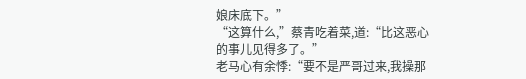娘床底下。”
“这算什么,”蔡青吃着菜,道:“比这恶心的事儿见得多了。”
老马心有余悸:“要不是严哥过来,我操那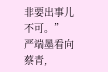非要出事儿不可。”
严端墨看向蔡青,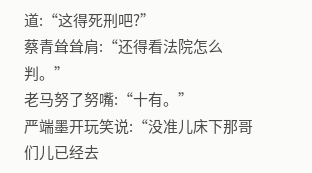道:“这得死刑吧?”
蔡青耸耸肩:“还得看法院怎么判。”
老马努了努嘴:“十有。”
严端墨开玩笑说:“没准儿床下那哥们儿已经去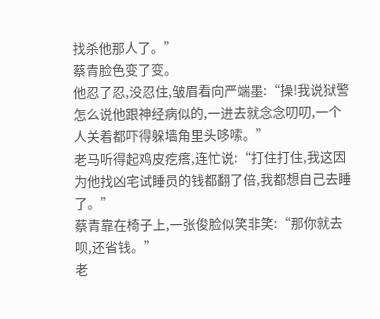找杀他那人了。”
蔡青脸色变了变。
他忍了忍,没忍住,皱眉看向严端墨:“操!我说狱警怎么说他跟神经病似的,一进去就念念叨叨,一个人关着都吓得躲墙角里头哆嗦。”
老马听得起鸡皮疙瘩,连忙说:“打住打住,我这因为他找凶宅试睡员的钱都翻了倍,我都想自己去睡了。”
蔡青靠在椅子上,一张俊脸似笑非笑:“那你就去呗,还省钱。”
老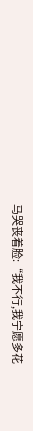马哭丧着脸:“我不行,我宁愿多花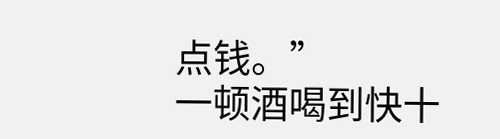点钱。”
一顿酒喝到快十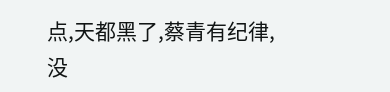点,天都黑了,蔡青有纪律,没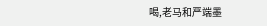喝,老马和严端墨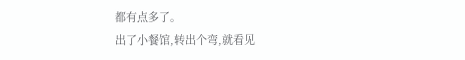都有点多了。
出了小餐馆,转出个弯,就看见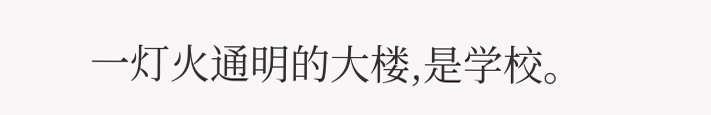一灯火通明的大楼,是学校。